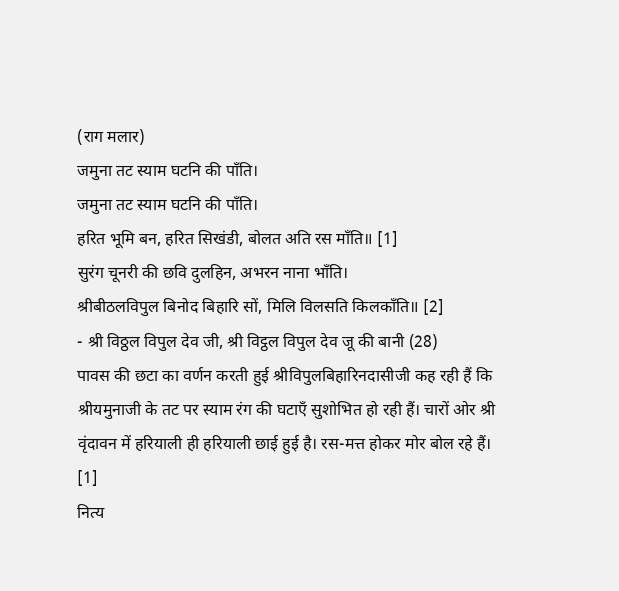(राग मलार)
जमुना तट स्याम घटनि की पाँति।
जमुना तट स्याम घटनि की पाँति।
हरित भूमि बन, हरित सिखंडी, बोलत अति रस माँति॥ [1]
सुरंग चूनरी की छवि दुलहिन, अभरन नाना भाँति।
श्रीबीठलविपुल बिनोद बिहारि सों, मिलि विलसति किलकाँति॥ [2]
- श्री विठ्ठल विपुल देव जी, श्री विट्ठल विपुल देव जू की बानी (28)
पावस की छटा का वर्णन करती हुई श्रीविपुलबिहारिनदासीजी कह रही हैं कि श्रीयमुनाजी के तट पर स्याम रंग की घटाएँ सुशोभित हो रही हैं। चारों ओर श्री वृंदावन में हरियाली ही हरियाली छाई हुई है। रस-मत्त होकर मोर बोल रहे हैं। [1]
नित्य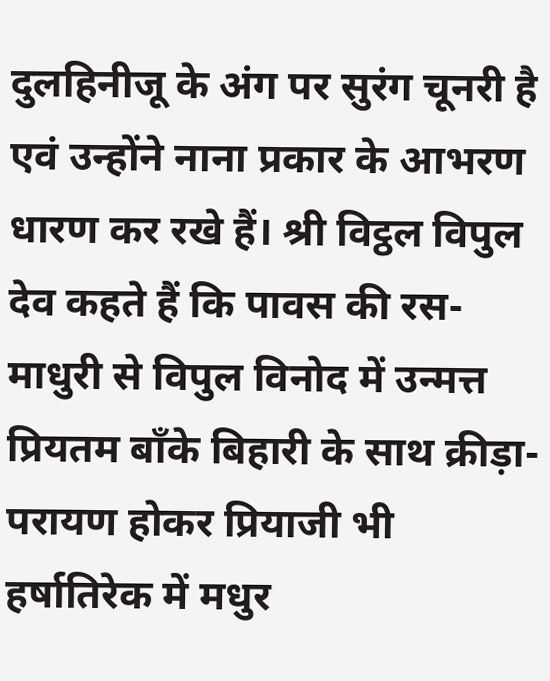दुलहिनीजू के अंग पर सुरंग चूनरी है एवं उन्होंने नाना प्रकार के आभरण धारण कर रखे हैं। श्री विट्ठल विपुल देव कहते हैं कि पावस की रस-माधुरी से विपुल विनोद में उन्मत्त प्रियतम बाँके बिहारी के साथ क्रीड़ा-परायण होकर प्रियाजी भी हर्षातिरेक में मधुर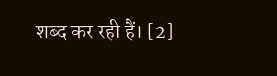शब्द कर रही हैं। [2]